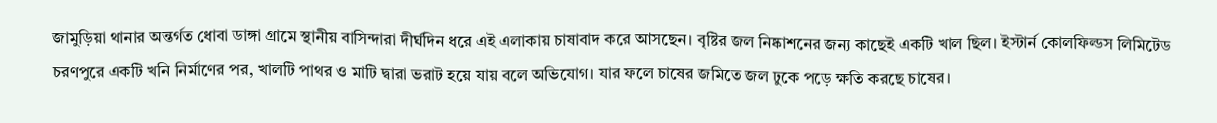জামুড়িয়া থানার অন্তর্গত ধোবা ডাঙ্গা গ্রামে স্থানীয় বাসিন্দারা দীর্ঘদিন ধরে এই এলাকায় চাষাবাদ করে আসছেন। বৃষ্টির জল নিষ্কাশনের জন্য কাছেই একটি খাল ছিল। ইস্টার্ন কোলফিল্ডস লিমিটেড চরণপুরে একটি খনি নির্মাণের পর, খালটি পাথর ও মাটি দ্বারা ভরাট হয়ে যায় বলে অভিযোগ। যার ফলে চাষের জমিতে জল ঢুকে পড়ে ক্ষতি করছে চাষের।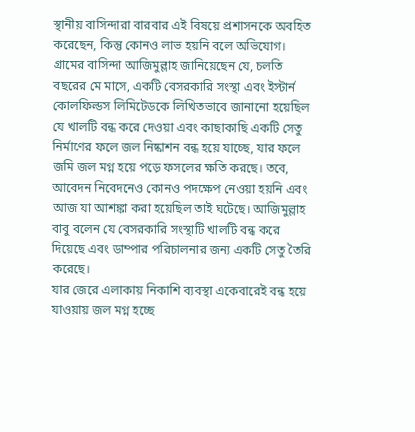স্থানীয় বাসিন্দারা বারবার এই বিষয়ে প্রশাসনকে অবহিত করেছেন, কিন্তু কোনও লাভ হয়নি বলে অভিযোগ।
গ্রামের বাসিন্দা আজিমুল্লাহ জানিয়েছেন যে, চলতি বছরের মে মাসে, একটি বেসরকারি সংস্থা এবং ইস্টার্ন কোলফিল্ডস লিমিটেডকে লিখিতভাবে জানানো হয়েছিল যে খালটি বন্ধ করে দেওয়া এবং কাছাকাছি একটি সেতু নির্মাণের ফলে জল নিষ্কাশন বন্ধ হয়ে যাচ্ছে, যার ফলে জমি জল মগ্ন হয়ে পড়ে ফসলের ক্ষতি করছে। তবে, আবেদন নিবেদনেও কোনও পদক্ষেপ নেওয়া হয়নি এবং আজ যা আশঙ্কা করা হয়েছিল তাই ঘটেছে। আজিমুল্লাহ বাবু বলেন যে বেসরকারি সংস্থাটি খালটি বন্ধ করে দিয়েছে এবং ডাম্পার পরিচালনার জন্য একটি সেতু তৈরি করেছে।
যার জেরে এলাকায় নিকাশি ব্যবস্থা একেবারেই বন্ধ হয়ে যাওয়ায় জল মগ্ন হচ্ছে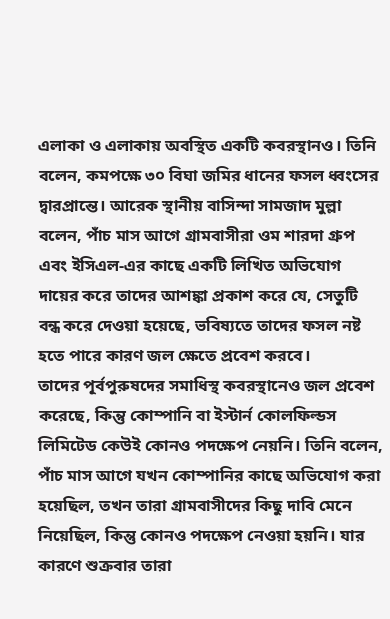এলাকা ও এলাকায় অবস্থিত একটি কবরস্থানও। তিনি বলেন, কমপক্ষে ৩০ বিঘা জমির ধানের ফসল ধ্বংসের দ্বারপ্রান্তে। আরেক স্থানীয় বাসিন্দা সামজাদ মুল্লা বলেন, পাঁচ মাস আগে গ্রামবাসীরা ওম শারদা গ্রুপ এবং ইসিএল-এর কাছে একটি লিখিত অভিযোগ দায়ের করে তাদের আশঙ্কা প্রকাশ করে যে, সেতুটি বন্ধ করে দেওয়া হয়েছে, ভবিষ্যতে তাদের ফসল নষ্ট হতে পারে কারণ জল ক্ষেতে প্রবেশ করবে।
তাদের পূর্বপুরুষদের সমাধিস্থ কবরস্থানেও জল প্রবেশ করেছে, কিন্তু কোম্পানি বা ইস্টার্ন কোলফিল্ডস লিমিটেড কেউই কোনও পদক্ষেপ নেয়নি। তিনি বলেন, পাঁচ মাস আগে যখন কোম্পানির কাছে অভিযোগ করা হয়েছিল, তখন তারা গ্রামবাসীদের কিছু দাবি মেনে নিয়েছিল, কিন্তু কোনও পদক্ষেপ নেওয়া হয়নি। যার কারণে শুক্রবার তারা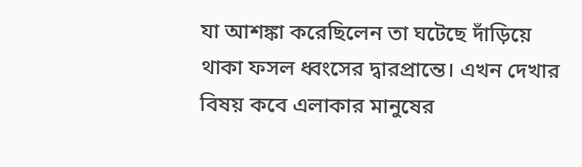যা আশঙ্কা করেছিলেন তা ঘটেছে দাঁড়িয়ে থাকা ফসল ধ্বংসের দ্বারপ্রান্তে। এখন দেখার বিষয় কবে এলাকার মানুষের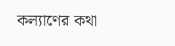কল্যাণের কথা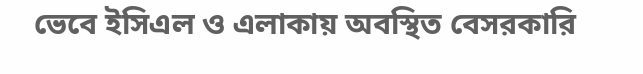ভেবে ইসিএল ও এলাকায় অবস্থিত বেসরকারি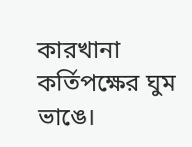কারখানা কর্তিপক্ষের ঘুম ভাঙে।